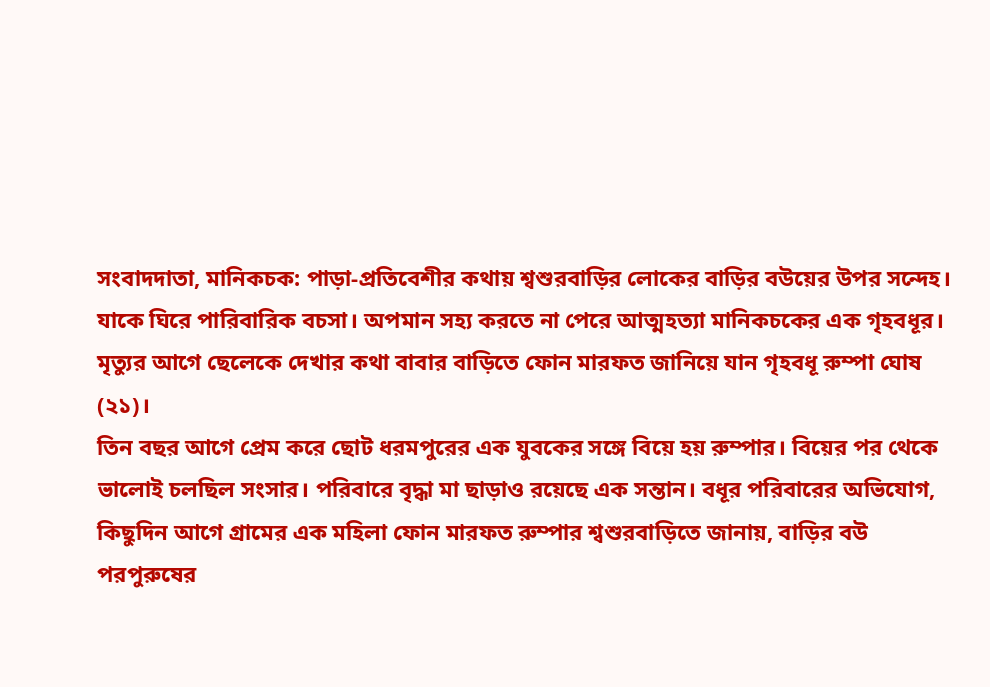সংবাদদাতা, মানিকচক: পাড়া-প্রতিবেশীর কথায় শ্বশুরবাড়ির লোকের বাড়ির বউয়ের উপর সন্দেহ। যাকে ঘিরে পারিবারিক বচসা। অপমান সহ্য করতে না পেরে আত্মহত্যা মানিকচকের এক গৃহবধূর। মৃত্যুর আগে ছেলেকে দেখার কথা বাবার বাড়িতে ফোন মারফত জানিয়ে যান গৃহবধূ রুম্পা ঘোষ (২১)।
তিন বছর আগে প্রেম করে ছোট ধরমপুরের এক যুবকের সঙ্গে বিয়ে হয় রুম্পার। বিয়ের পর থেকে ভালোই চলছিল সংসার। পরিবারে বৃদ্ধা মা ছাড়াও রয়েছে এক সন্তান। বধূর পরিবারের অভিযোগ, কিছুদিন আগে গ্রামের এক মহিলা ফোন মারফত রুম্পার শ্বশুরবাড়িতে জানায়, বাড়ির বউ পরপুরুষের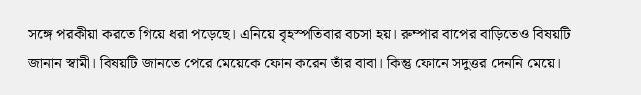সঙ্গে পরকীয়া করতে গিয়ে ধরা পড়েছে। এনিয়ে বৃহস্পতিবার বচসা হয়। রুম্পার বাপের বাড়িতেও বিষয়টি জানান স্বামী। বিষয়টি জানতে পেরে মেয়েকে ফোন করেন তাঁর বাবা। কিন্তু ফোনে সদুত্তর দেননি মেয়ে।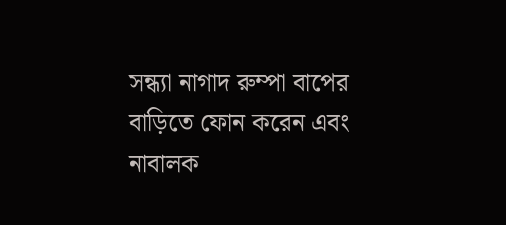সন্ধ্যা নাগাদ রুম্পা বাপের বাড়িতে ফোন করেন এবং নাবালক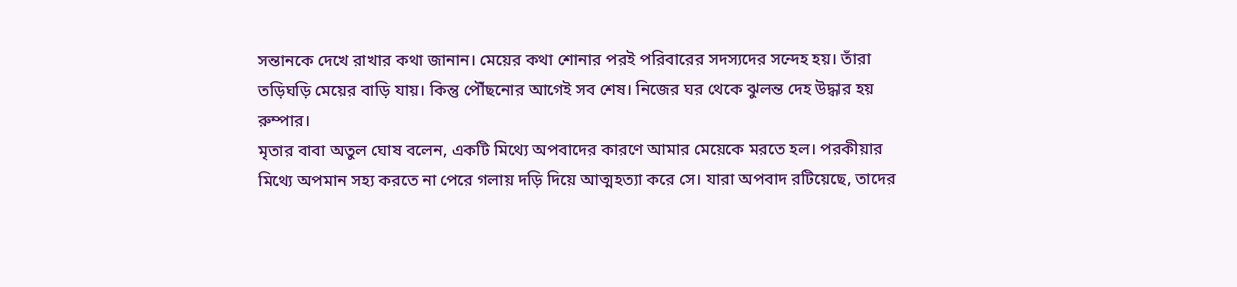সন্তানকে দেখে রাখার কথা জানান। মেয়ের কথা শোনার পরই পরিবারের সদস্যদের সন্দেহ হয়। তাঁরা তড়িঘড়ি মেয়ের বাড়ি যায়। কিন্তু পৌঁছনোর আগেই সব শেষ। নিজের ঘর থেকে ঝুলন্ত দেহ উদ্ধার হয় রুম্পার।
মৃতার বাবা অতুল ঘোষ বলেন, একটি মিথ্যে অপবাদের কারণে আমার মেয়েকে মরতে হল। পরকীয়ার মিথ্যে অপমান সহ্য করতে না পেরে গলায় দড়ি দিয়ে আত্মহত্যা করে সে। যারা অপবাদ রটিয়েছে, তাদের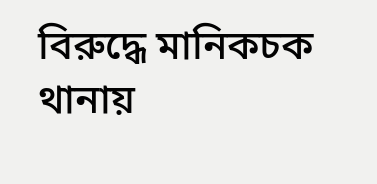বিরুদ্ধে মানিকচক থানায়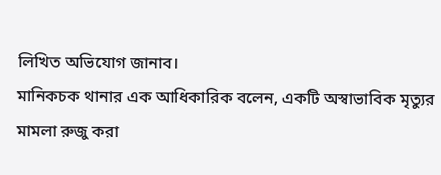লিখিত অভিযোগ জানাব।
মানিকচক থানার এক আধিকারিক বলেন, একটি অস্বাভাবিক মৃত্যুর মামলা রুজু করা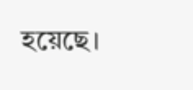হয়েছে।